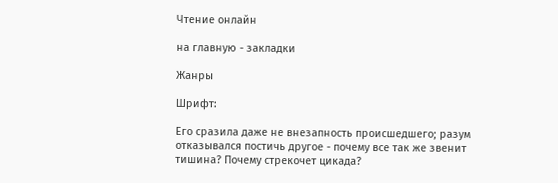Чтение онлайн

на главную - закладки

Жанры

Шрифт:

Его сразила даже не внезапность происшедшего; разум отказывался постичь другое - почему все так же звенит тишина? Почему стрекочет цикада?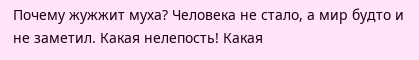Почему жужжит муха? Человека не стало, а мир будто и не заметил. Какая нелепость! Какая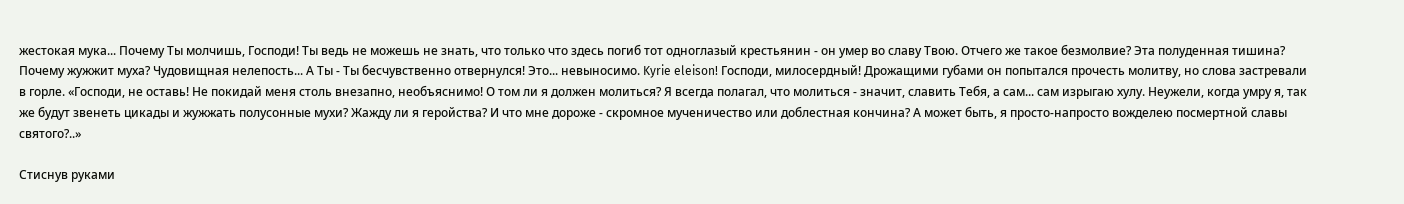жестокая мука... Почему Ты молчишь, Господи! Ты ведь не можешь не знать, что только что здесь погиб тот одноглазый крестьянин - он умер во славу Твою. Отчего же такое безмолвие? Эта полуденная тишина? Почему жужжит муха? Чудовищная нелепость... А Ты - Ты бесчувственно отвернулся! Это... невыносимо. Kyrie eleison! Господи, милосердный! Дрожащими губами он попытался прочесть молитву, но слова застревали в горле. «Господи, не оставь! Не покидай меня столь внезапно, необъяснимо! О том ли я должен молиться? Я всегда полагал, что молиться - значит, славить Тебя, а сам... сам изрыгаю хулу. Неужели, когда умру я, так же будут звенеть цикады и жужжать полусонные мухи? Жажду ли я геройства? И что мне дороже - скромное мученичество или доблестная кончина? А может быть, я просто-напросто вожделею посмертной славы святого?..»

Стиснув руками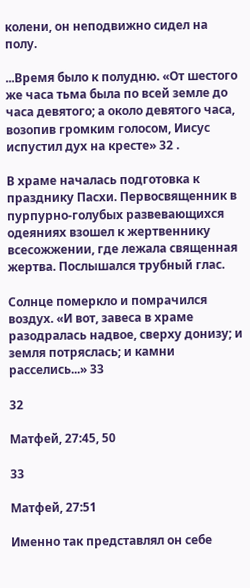колени, он неподвижно сидел на полу.

...Время было к полудню. «От шестого же часа тьма была по всей земле до часа девятого; а около девятого часа, возопив громким голосом, Иисус испустил дух на кресте» 32 .

В храме началась подготовка к празднику Пасхи. Первосвященник в пурпурно-голубых развевающихся одеяниях взошел к жертвеннику всесожжении, где лежала священная жертва. Послышался трубный глас.

Солнце померкло и помрачился воздух. «И вот, завеса в храме разодралась надвое, сверху донизу; и земля потряслась; и камни расселись...» 33

32

Матфей, 27:45, 50

33

Матфей, 27:51

Именно так представлял он себе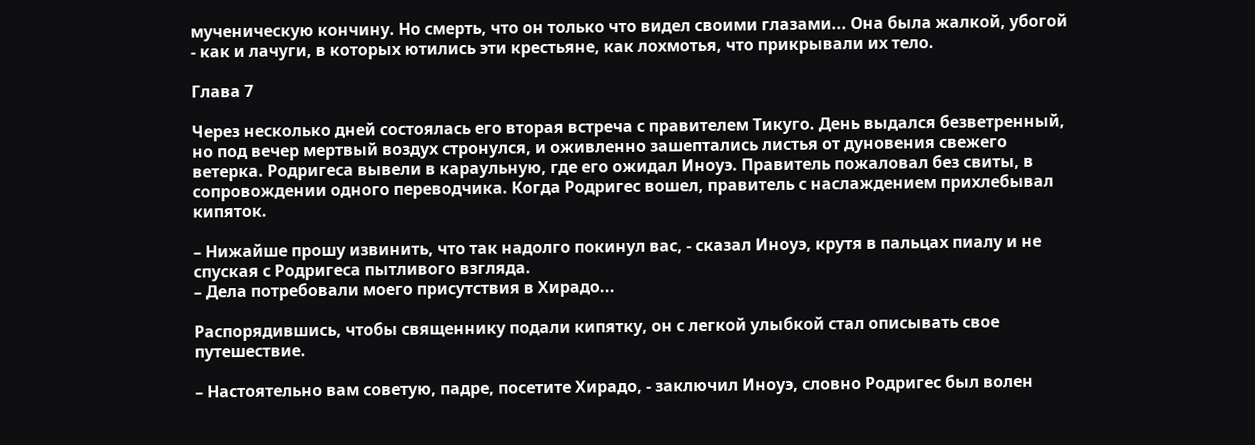мученическую кончину. Но смерть, что он только что видел своими глазами... Она была жалкой, убогой - как и лачуги, в которых ютились эти крестьяне, как лохмотья, что прикрывали их тело.

Глава 7

Через несколько дней состоялась его вторая встреча с правителем Тикуго. День выдался безветренный, но под вечер мертвый воздух стронулся, и оживленно зашептались листья от дуновения свежего ветерка. Родригеса вывели в караульную, где его ожидал Иноуэ. Правитель пожаловал без свиты, в сопровождении одного переводчика. Когда Родригес вошел, правитель с наслаждением прихлебывал кипяток.

– Нижайше прошу извинить, что так надолго покинул вас, - сказал Иноуэ, крутя в пальцах пиалу и не спуская с Родригеса пытливого взгляда.
– Дела потребовали моего присутствия в Хирадо...

Распорядившись, чтобы священнику подали кипятку, он с легкой улыбкой стал описывать свое путешествие.

– Настоятельно вам советую, падре, посетите Хирадо, - заключил Иноуэ, словно Родригес был волен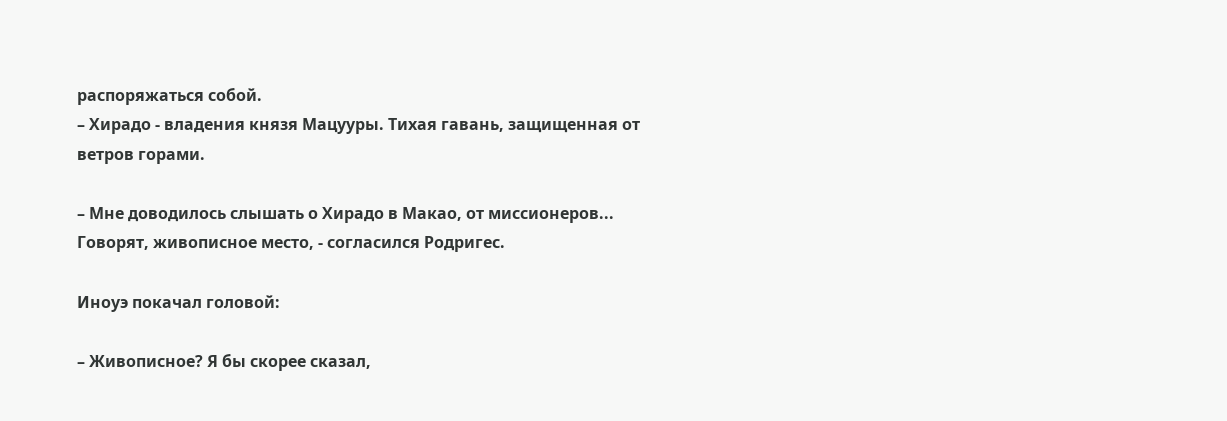распоряжаться собой.
– Хирадо - владения князя Мацууры. Тихая гавань, защищенная от ветров горами.

– Мне доводилось слышать о Хирадо в Макао, от миссионеров... Говорят, живописное место, - согласился Родригес.

Иноуэ покачал головой:

– Живописное? Я бы скорее сказал,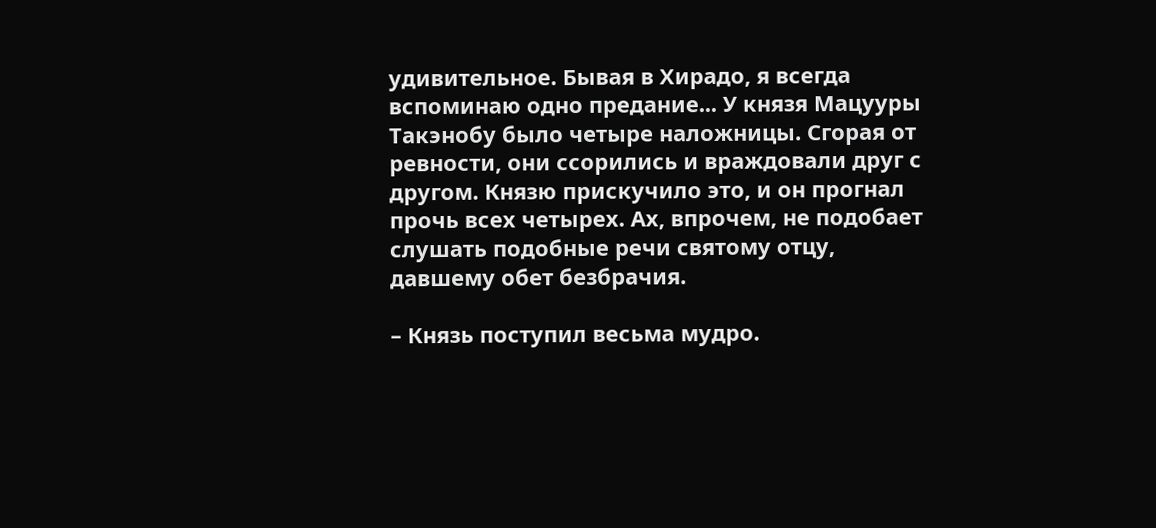удивительное. Бывая в Хирадо, я всегда вспоминаю одно предание... У князя Мацууры Такэнобу было четыре наложницы. Сгорая от ревности, они ссорились и враждовали друг с другом. Князю прискучило это, и он прогнал прочь всех четырех. Ах, впрочем, не подобает слушать подобные речи святому отцу, давшему обет безбрачия.

– Князь поступил весьма мудро.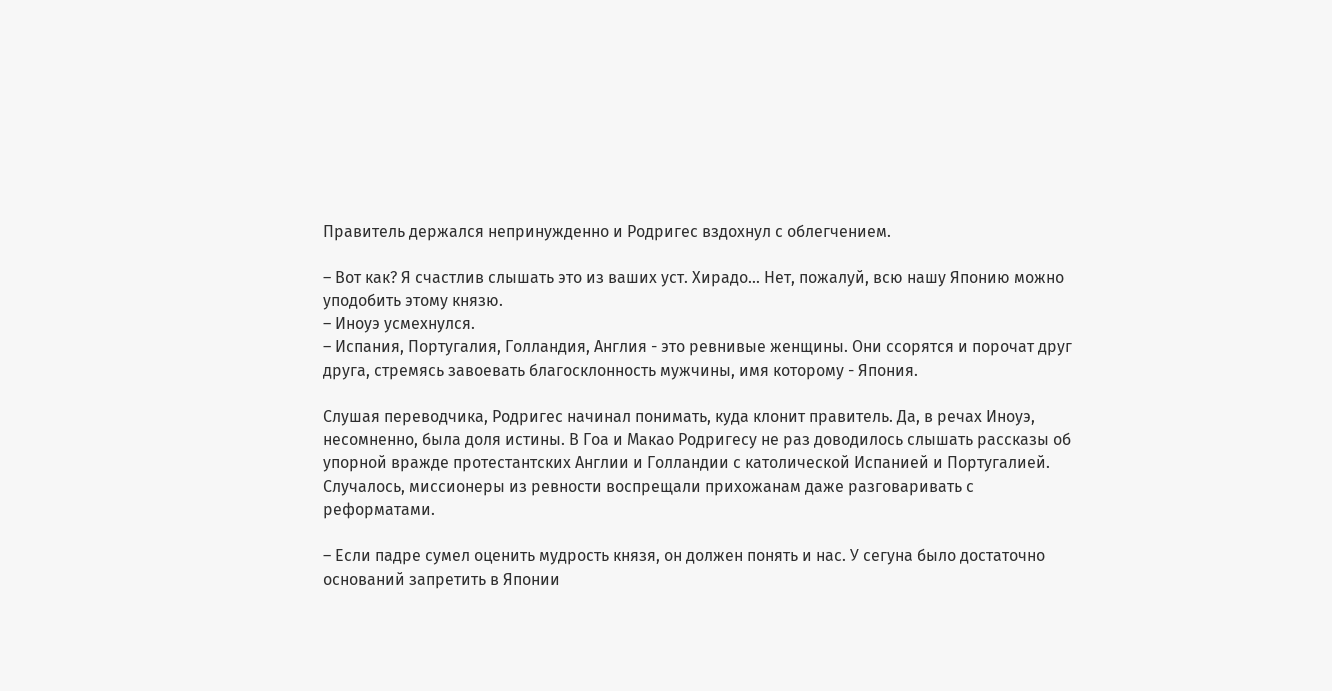Правитель держался непринужденно и Родригес вздохнул с облегчением.

– Вот как? Я счастлив слышать это из ваших уст. Хирадо... Нет, пожалуй, всю нашу Японию можно уподобить этому князю.
– Иноуэ усмехнулся.
– Испания, Португалия, Голландия, Англия - это ревнивые женщины. Они ссорятся и порочат друг друга, стремясь завоевать благосклонность мужчины, имя которому - Япония.

Слушая переводчика, Родригес начинал понимать, куда клонит правитель. Да, в речах Иноуэ, несомненно, была доля истины. В Гоа и Макао Родригесу не раз доводилось слышать рассказы об упорной вражде протестантских Англии и Голландии с католической Испанией и Португалией. Случалось, миссионеры из ревности воспрещали прихожанам даже разговаривать с реформатами.

– Если падре сумел оценить мудрость князя, он должен понять и нас. У сегуна было достаточно оснований запретить в Японии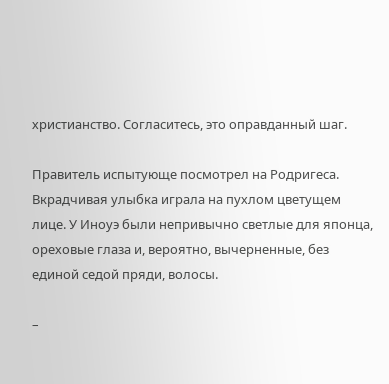христианство. Согласитесь, это оправданный шаг.

Правитель испытующе посмотрел на Родригеса. Вкрадчивая улыбка играла на пухлом цветущем лице. У Иноуэ были непривычно светлые для японца, ореховые глаза и, вероятно, вычерненные, без единой седой пряди, волосы.

–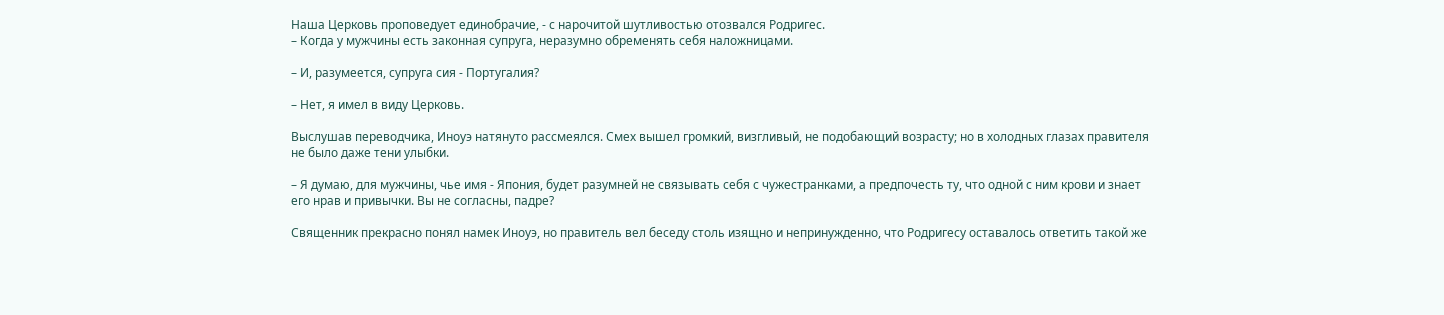Наша Церковь проповедует единобрачие, - с нарочитой шутливостью отозвался Родригес.
– Когда у мужчины есть законная супруга, неразумно обременять себя наложницами.

– И, разумеется, супруга сия - Португалия?

– Нет, я имел в виду Церковь.

Выслушав переводчика, Иноуэ натянуто рассмеялся. Смех вышел громкий, визгливый, не подобающий возрасту; но в холодных глазах правителя не было даже тени улыбки.

– Я думаю, для мужчины, чье имя - Япония, будет разумней не связывать себя с чужестранками, а предпочесть ту, что одной с ним крови и знает его нрав и привычки. Вы не согласны, падре?

Священник прекрасно понял намек Иноуэ, но правитель вел беседу столь изящно и непринужденно, что Родригесу оставалось ответить такой же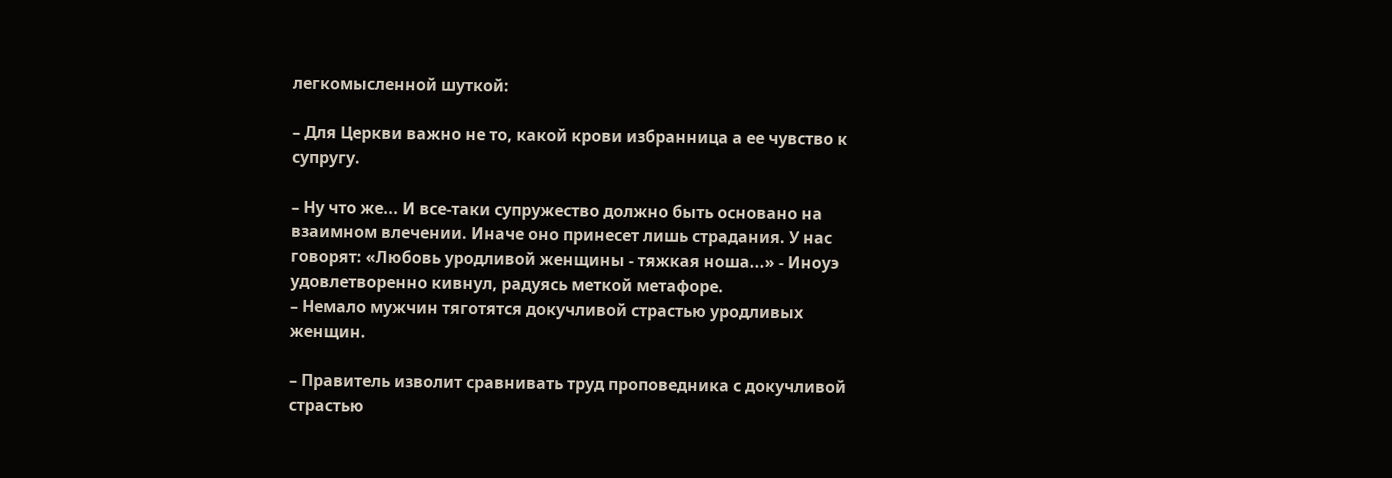легкомысленной шуткой:

– Для Церкви важно не то, какой крови избранница а ее чувство к супругу.

– Ну что же... И все-таки супружество должно быть основано на взаимном влечении. Иначе оно принесет лишь страдания. У нас говорят: «Любовь уродливой женщины - тяжкая ноша...» - Иноуэ удовлетворенно кивнул, радуясь меткой метафоре.
– Немало мужчин тяготятся докучливой страстью уродливых женщин.

– Правитель изволит сравнивать труд проповедника с докучливой страстью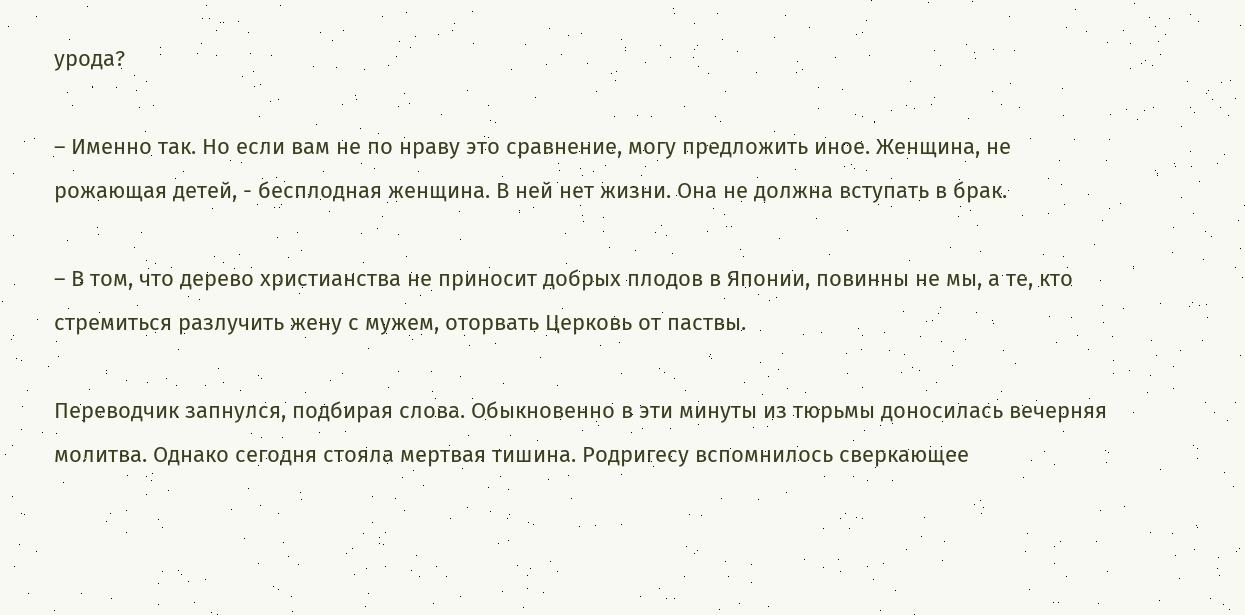урода?

– Именно так. Но если вам не по нраву это сравнение, могу предложить иное. Женщина, не рожающая детей, - бесплодная женщина. В ней нет жизни. Она не должна вступать в брак.

– В том, что дерево христианства не приносит добрых плодов в Японии, повинны не мы, а те, кто стремиться разлучить жену с мужем, оторвать Церковь от паствы.

Переводчик запнулся, подбирая слова. Обыкновенно в эти минуты из тюрьмы доносилась вечерняя молитва. Однако сегодня стояла мертвая тишина. Родригесу вспомнилось сверкающее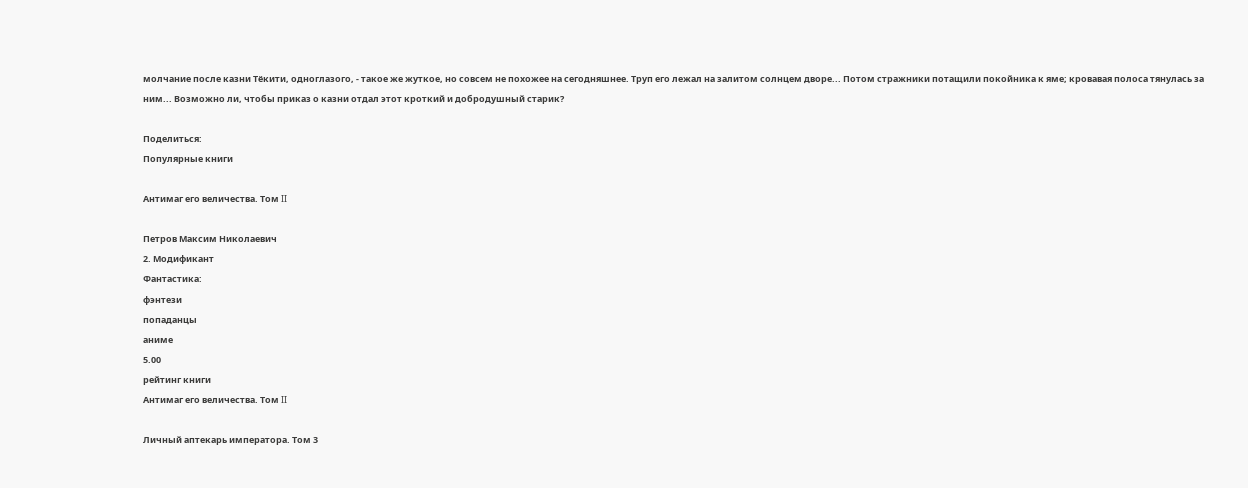молчание после казни Тёкити, одноглазого, - такое же жуткое, но совсем не похожее на сегодняшнее. Труп его лежал на залитом солнцем дворе... Потом стражники потащили покойника к яме; кровавая полоса тянулась за ним... Возможно ли, чтобы приказ о казни отдал этот кроткий и добродушный старик?

Поделиться:
Популярные книги

Антимаг его величества. Том II

Петров Максим Николаевич
2. Модификант
Фантастика:
фэнтези
попаданцы
аниме
5.00
рейтинг книги
Антимаг его величества. Том II

Личный аптекарь императора. Том 3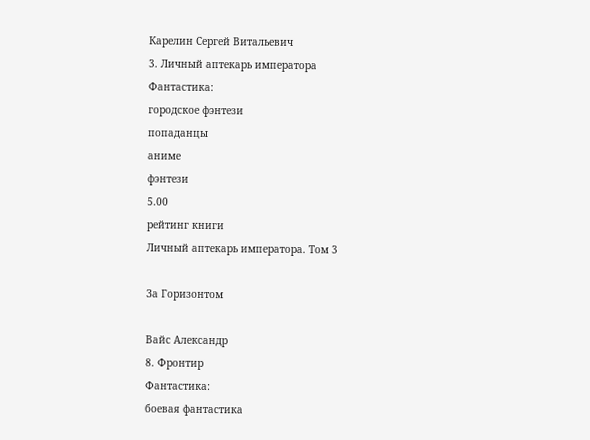Карелин Сергей Витальевич
3. Личный аптекарь императора
Фантастика:
городское фэнтези
попаданцы
аниме
фэнтези
5.00
рейтинг книги
Личный аптекарь императора. Том 3

За Горизонтом

Вайс Александр
8. Фронтир
Фантастика:
боевая фантастика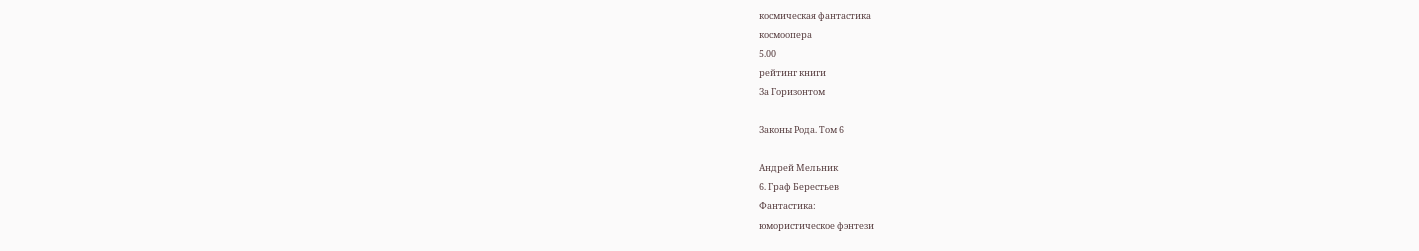космическая фантастика
космоопера
5.00
рейтинг книги
За Горизонтом

Законы Рода. Том 6

Андрей Мельник
6. Граф Берестьев
Фантастика:
юмористическое фэнтези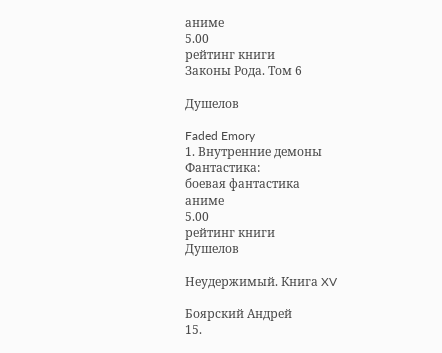аниме
5.00
рейтинг книги
Законы Рода. Том 6

Душелов

Faded Emory
1. Внутренние демоны
Фантастика:
боевая фантастика
аниме
5.00
рейтинг книги
Душелов

Неудержимый. Книга XV

Боярский Андрей
15.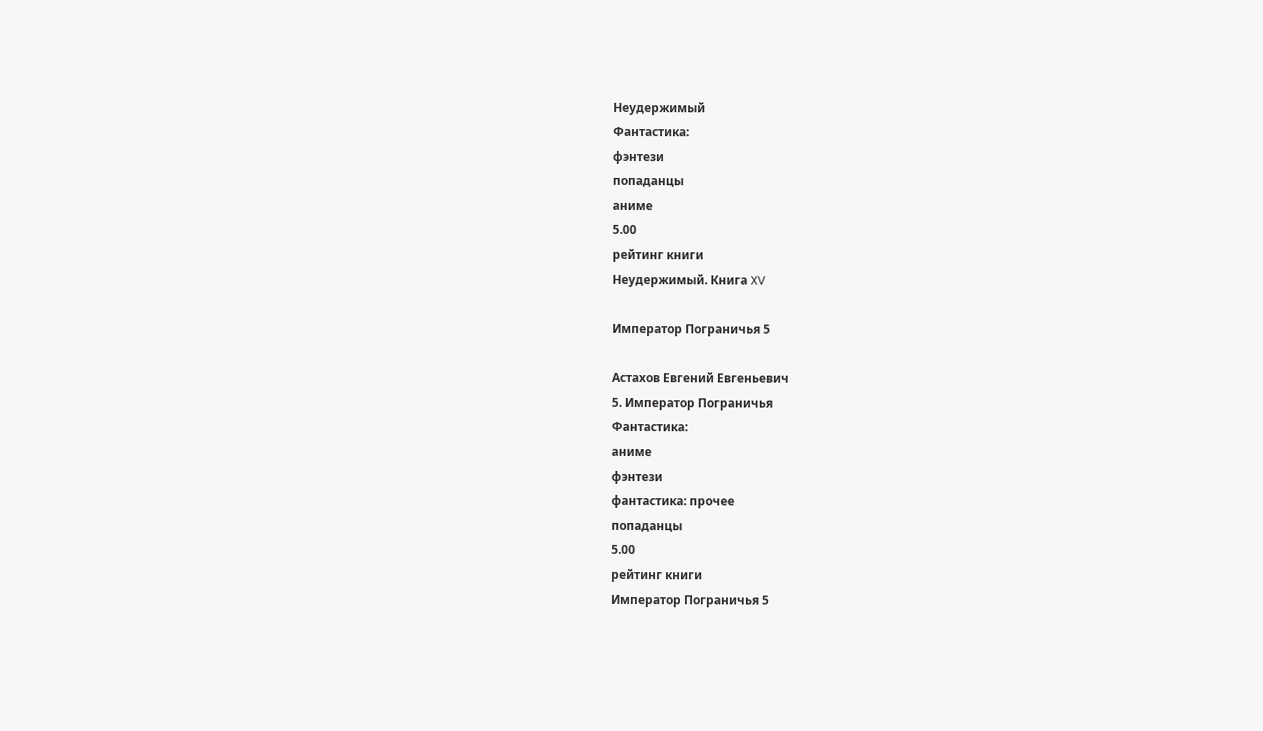Неудержимый
Фантастика:
фэнтези
попаданцы
аниме
5.00
рейтинг книги
Неудержимый. Книга XV

Император Пограничья 5

Астахов Евгений Евгеньевич
5. Император Пограничья
Фантастика:
аниме
фэнтези
фантастика: прочее
попаданцы
5.00
рейтинг книги
Император Пограничья 5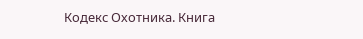Кодекс Охотника. Книга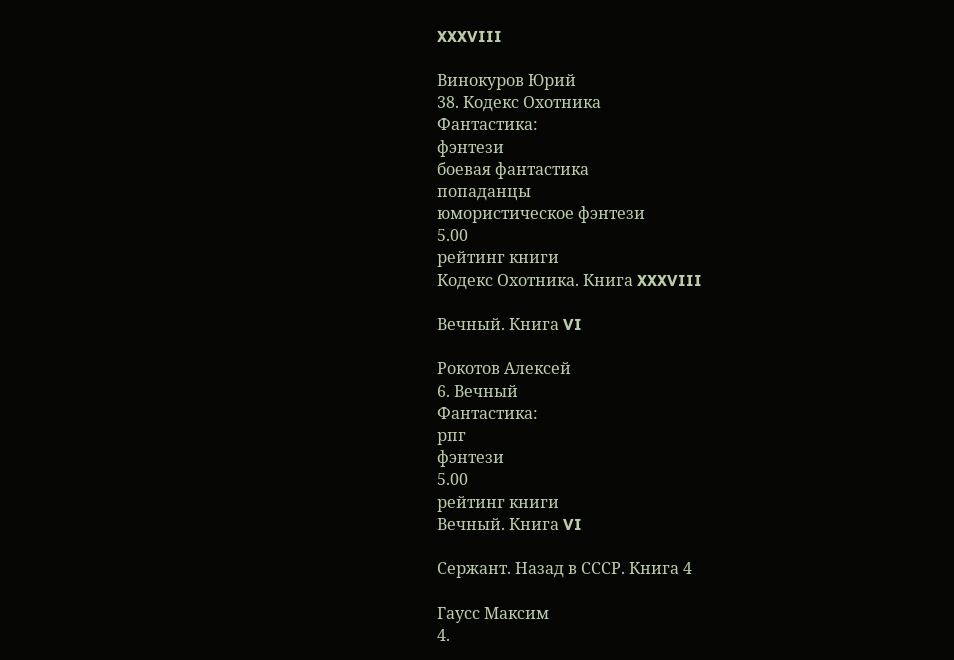XXXVIII

Винокуров Юрий
38. Кодекс Охотника
Фантастика:
фэнтези
боевая фантастика
попаданцы
юмористическое фэнтези
5.00
рейтинг книги
Кодекс Охотника. Книга XXXVIII

Вечный. Книга VI

Рокотов Алексей
6. Вечный
Фантастика:
рпг
фэнтези
5.00
рейтинг книги
Вечный. Книга VI

Сержант. Назад в СССР. Книга 4

Гаусс Максим
4.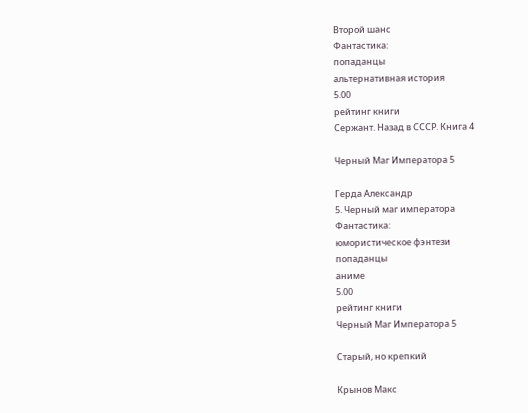Второй шанс
Фантастика:
попаданцы
альтернативная история
5.00
рейтинг книги
Сержант. Назад в СССР. Книга 4

Черный Маг Императора 5

Герда Александр
5. Черный маг императора
Фантастика:
юмористическое фэнтези
попаданцы
аниме
5.00
рейтинг книги
Черный Маг Императора 5

Старый, но крепкий

Крынов Макс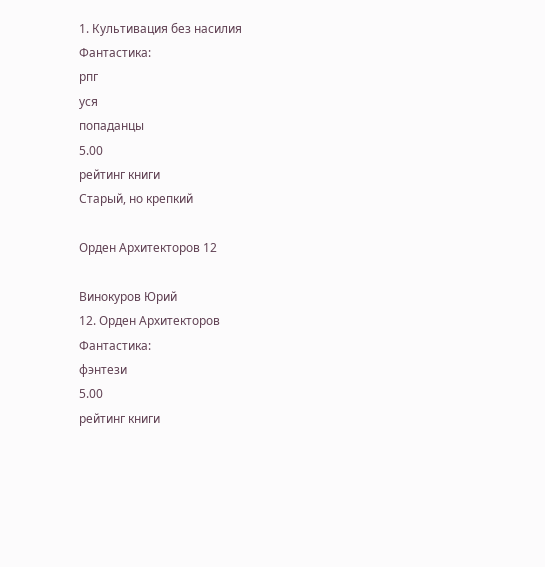1. Культивация без насилия
Фантастика:
рпг
уся
попаданцы
5.00
рейтинг книги
Старый, но крепкий

Орден Архитекторов 12

Винокуров Юрий
12. Орден Архитекторов
Фантастика:
фэнтези
5.00
рейтинг книги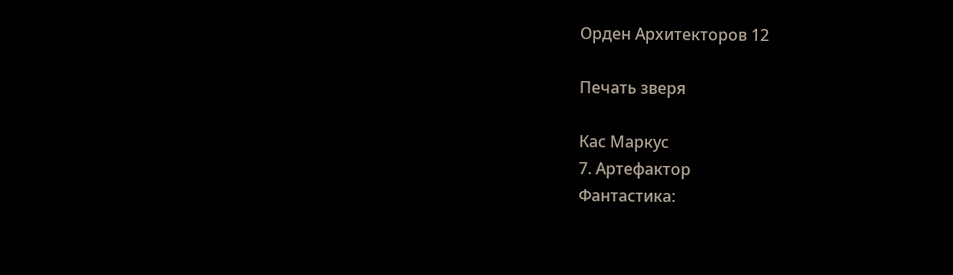Орден Архитекторов 12

Печать зверя

Кас Маркус
7. Артефактор
Фантастика: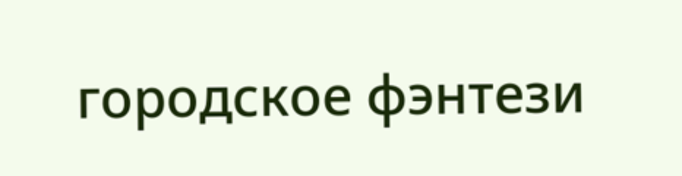городское фэнтези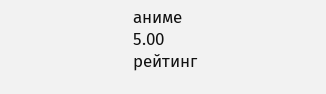аниме
5.00
рейтинг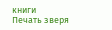книги
Печать зверя